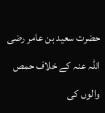حضرت سعید بن عامر رضی اللہ عنہ کے خلاف حمص والوں کی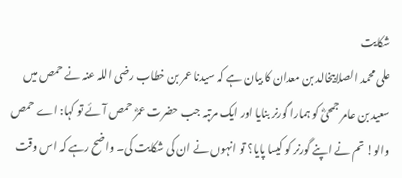شکایت
علی محمد الصلابیخالد بن معدان کا بیان ہے کہ سیدنا عمر بن خطاب رضی اللہ عنہ نے حمص میں سعید بن عامر جمحیؓ کو ہمارا گورنر بنایا اور ایک مرتبہ جب حضرت عمرؓ حمص آئے تو کہا: اے حمص والو! تم نے اپنے گورنر کو کیسا پایا؟ تو انہوں نے ان کی شکایت کی۔ واضح رہے کہ اس وقت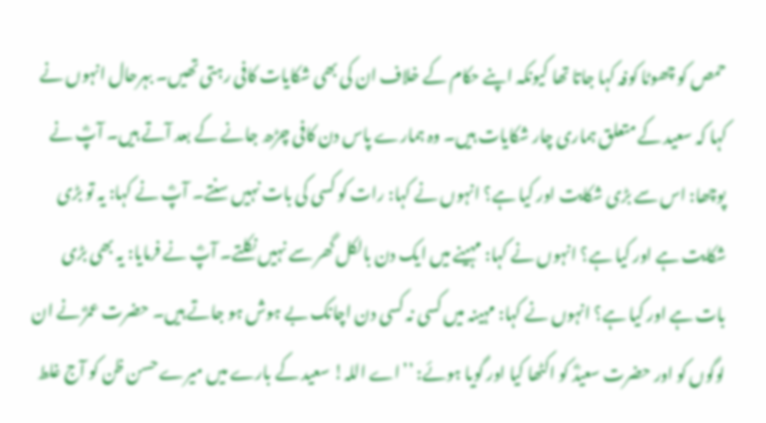حمص کو چھوٹا کوفہ کہا جاتا تھا کیونکہ اپنے حکام کے خلاف ان کی بھی شکایات کافی رہتی تھیں۔ بہرحال انہوں نے کہا کہ سعید کے متعلق ہماری چار شکایات ہیں۔ وہ ہمارے پاس دن کافی چڑھ جانے کے بعد آتے ہیں۔ آپؓ نے پوچھا: اس سے بڑی شکایت اور کیا ہے؟ انہوں نے کہا: رات کو کسی کی بات نہیں سنتے۔ آپؓ نے کہا: یہ تو بڑی شکایت ہے اور کیا ہے؟ انہوں نے کہا: مہینے میں ایک دن بالکل گھر سے نہیں نکلتے۔ آپؓ نے فرمایا: یہ بھی بڑی بات ہے اور کیا ہے؟ انہوں نے کہا: مہینہ میں کسی نہ کسی دن اچانک بے ہوش ہو جاتے ہیں۔ حضرت عمرؓ نے ان لوگوں کو اور حضرت سعیدؓ کو اکٹھا کیا اور گویا ہوئے: ’’اے اللہ! سعید کے بارے میں میرے حسن ظن کو آج غلط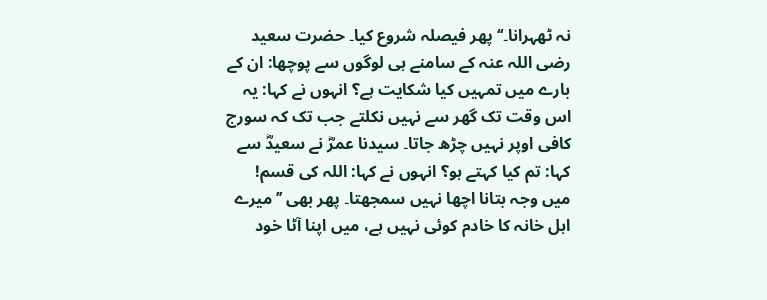نہ ٹھہرانا۔‘‘ پھر فیصلہ شروع کیا۔ حضرت سعید رضی اللہ عنہ کے سامنے ہی لوگوں سے پوچھا: ان کے بارے میں تمہیں کیا شکایت ہے؟ انہوں نے کہا: یہ اس وقت تک گھر سے نہیں نکلتے جب تک کہ سورج کافی اوپر نہیں چڑھ جاتا۔ سیدنا عمرؓ نے سعیدؓ سے کہا: تم کیا کہتے ہو؟ انہوں نے کہا: اللہ کی قسم! میں وجہ بتانا اچھا نہیں سمجھتا۔ پھر بھی ’’میرے اہل خانہ کا خادم کوئی نہیں ہے، میں اپنا آٹا خود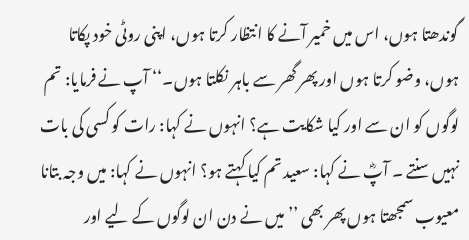گوندھتا ہوں، اس میں خمیر آنے کا انتظار کرتا ہوں، اپنی روٹی خود پکاتا ہوں، وضو کرتا ہوں اور پھر گھر سے باہر نکلتا ہوں۔‘‘ آپ نے فرمایا: تم لوگوں کو ان سے اور کیا شکایت ہے؟ انہوں نے کہا: رات کو کسی کی بات نہیں سنتے ۔ آپؓ نے کہا: سعید تم کیا کہتے ہو؟ انہوں نے کہا: میں وجہ بتانا معیوب سمجھتا ہوں پھر بھی ’’میں نے دن ان لوگوں کے لیے اور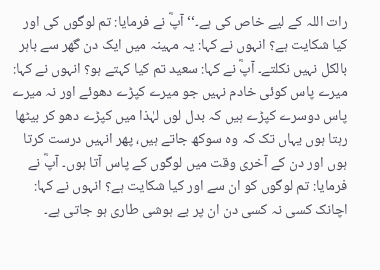رات اللہ کے لیے خاص کی ہے۔‘‘ آپؓ نے فرمایا: تم لوگوں کی اور کیا شکایت ہے؟ انہوں نے کہا: یہ مہینہ میں ایک دن گھر سے باہر بالکل نہیں نکلتے۔ آپؓ نے کہا: سعید تم کیا کہتے ہو؟ انہوں نے کہا: میرے پاس کوئی خادم نہیں جو میرے کپڑے دھوئے اور نہ میرے پاس دوسرے کپڑے ہیں کہ بدل لوں لہٰذا میں کپڑے دھو کر بیٹھا رہتا ہوں یہاں تک کہ وہ سوکھ جاتے ہیں، پھر انہیں درست کرتا ہوں اور دن کے آخری وقت میں لوگوں کے پاس آتا ہوں۔ آپؓ نے فرمایا: تم لوگوں کو ان سے اور کیا شکایت ہے؟ انہوں نے کہا: اچانک کسی نہ کسی دن ان پر بے ہوشی طاری ہو جاتی ہے۔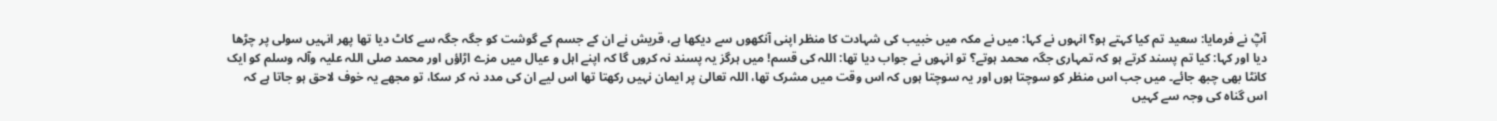آپؓ نے فرمایا: سعید تم کیا کہتے ہو؟ انہوں نے کہا: میں نے مکہ میں خبیب کی شہادت کا منظر اپنی آنکھوں سے دیکھا ہے، قریش نے ان کے جسم کے گوشت کو جگہ جگہ سے کاٹ دیا تھا پھر انہیں سولی پر چڑھا دیا اور کہا: کیا تم پسند کرتے ہو کہ تمہاری جگہ محمد ہوتے؟ تو انہوں نے جواب دیا تھا: اللہ کی قسم! میں ہرگز یہ پسند نہ کروں گا کہ اپنے اہل و عیال میں مزے اڑاؤں اور محمد صلی اللہ علیہ وآلہ وسلم کو ایک کانٹا بھی چبھ جائے۔ میں جب اس منظر کو سوچتا ہوں اور یہ سوچتا ہوں کہ اس وقت میں مشرک تھا، اللہ تعالیٰ پر ایمان نہیں رکھتا تھا اس لیے ان کی مدد نہ کر سکا، تو مجھے یہ خوف لاحق ہو جاتا ہے کہ اس گناہ کی وجہ سے کہیں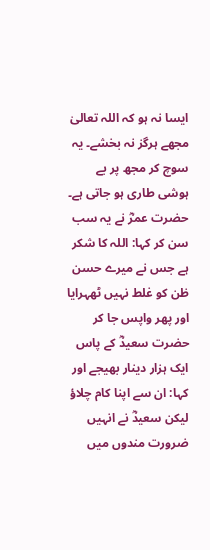ایسا نہ ہو کہ اللہ تعالیٰ مجھے ہرگز نہ بخشے۔ یہ سوچ کر مجھ پر بے ہوشی طاری ہو جاتی ہے۔ حضرت عمرؓ نے یہ سب سن کر کہا: اللہ کا شکر ہے جس نے میرے حسن ظن کو غلط نہیں ٹھہرایا اور پھر واپس جا کر حضرت سعیدؓ کے پاس ایک ہزار دینار بھیجے اور کہا: ان سے اپنا کام چلاؤ لیکن سعیدؓ نے انہیں ضرورت مندوں میں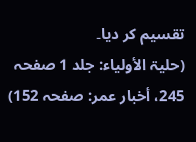تقسیم کر دیا۔
(حلیۃ الأولیاء: جلد 1 صفحہ 245، أخبار عمر: صفحہ 152)